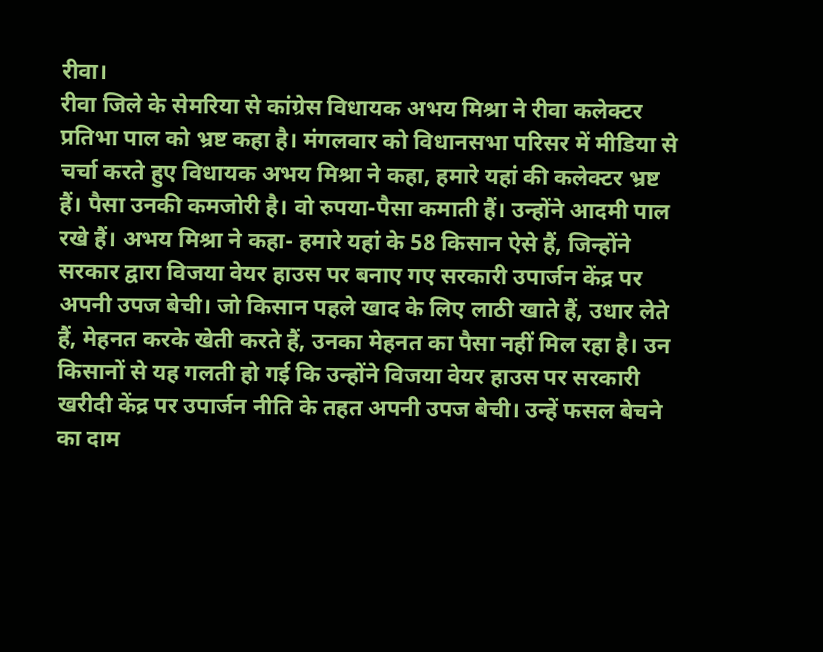रीवा।
रीवा जिले के सेमरिया से कांग्रेस विधायक अभय मिश्रा ने रीवा कलेक्टर प्रतिभा पाल को भ्रष्ट कहा है। मंगलवार को विधानसभा परिसर में मीडिया से चर्चा करते हुए विधायक अभय मिश्रा ने कहा, हमारे यहां की कलेक्टर भ्रष्ट हैं। पैसा उनकी कमजोरी है। वो रुपया-पैसा कमाती हैं। उन्होंने आदमी पाल रखे हैं। अभय मिश्रा ने कहा- हमारे यहां के 58 किसान ऐसे हैं, जिन्होंने सरकार द्वारा विजया वेयर हाउस पर बनाए गए सरकारी उपार्जन केंद्र पर अपनी उपज बेची। जो किसान पहले खाद के लिए लाठी खाते हैं, उधार लेते हैं, मेहनत करके खेती करते हैं, उनका मेहनत का पैसा नहीं मिल रहा है। उन किसानों से यह गलती हो गई कि उन्होंने विजया वेयर हाउस पर सरकारी खरीदी केंद्र पर उपार्जन नीति के तहत अपनी उपज बेची। उन्हें फसल बेचने का दाम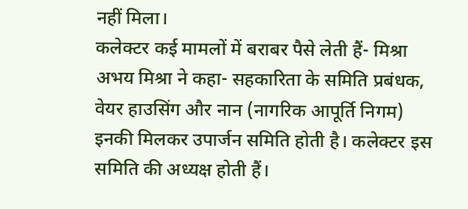नहीं मिला।
कलेक्टर कई मामलों में बराबर पैसे लेती हैं- मिश्रा
अभय मिश्रा ने कहा- सहकारिता के समिति प्रबंधक, वेयर हाउसिंग और नान (नागरिक आपूर्ति निगम) इनकी मिलकर उपार्जन समिति होती है। कलेक्टर इस समिति की अध्यक्ष होती हैं।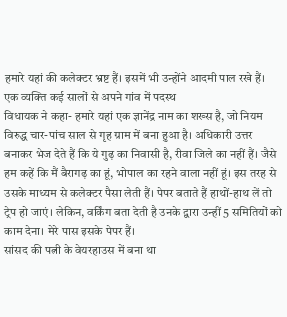हमारे यहां की कलेक्टर भ्रष्ट हैं। इसमें भी उन्होंने आदमी पाल रखे हैं।
एक व्यक्ति कई सालों से अपने गांव में पदस्थ
विधायक ने कहा- हमारे यहां एक ज्ञानेंद्र नाम का शख्स है, जो नियम विरुद्ध चार-पांच साल से गृह ग्राम में बना हुआ है। अधिकारी उत्तर बनाकर भेज देते हैं कि ये गुढ़ का निवासी है, रीवा जिले का नहीं हैं। जैसे हम कहें कि मैं बैरागढ़ का हूं, भोपाल का रहने वाला नहीं हूं। इस तरह से उसके माध्यम से कलेक्टर पैसा लेती हैं। पेपर बताते हैं हाथों-हाथ लें तो ट्रेप हो जाएं। लेकिन, वर्किंग बता देती है उनके द्वारा उन्हीं 5 समितियों को काम देना। मेरे पास इसके पेपर हैं।
सांसद की पत्नी के वेयरहाउस में बना था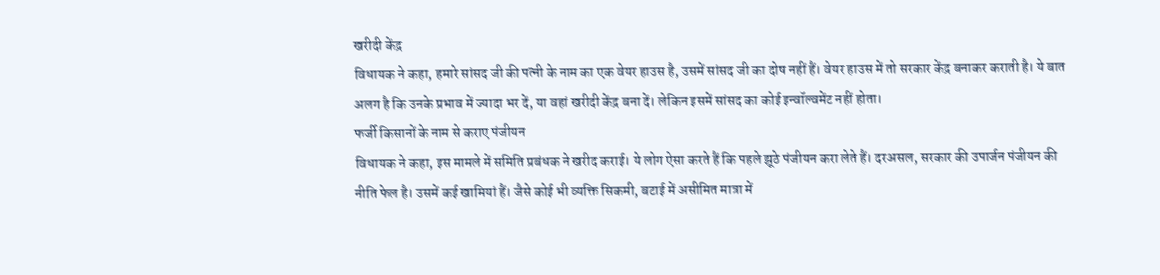खरीदी केंद्र
विधायक ने कहा, हमारे सांसद जी की पत्नी के नाम का एक वेयर हाउस है, उसमें सांसद जी का दोष नहीं हैं। वेयर हाउस में तो सरकार केंद्र बनाकर कराती है। ये बात अलग है कि उनके प्रभाव में ज्यादा भर दें, या वहां खरीदी केंद्र बना दें। लेकिन इसमें सांसद का कोई इन्वॉल्वमेंट नहीं होता।
फर्जी किसानों के नाम से कराए पंजीयन
विधायक ने कहा, इस मामले में समिति प्रबंधक ने खरीद कराई। ये लोग ऐसा करते हैं कि पहले झूठे पंजीयन करा लेते हैं। दरअसल, सरकार की उपार्जन पंजीयन की नीति फेल है। उसमें कई खामियां हैं। जैसे कोई भी व्यक्ति सिकमी, बटाई में असीमित मात्रा में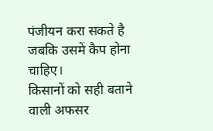पंजीयन करा सकते है जबकि उसमें कैप होना चाहिए।
किसानों को सही बताने वाली अफसर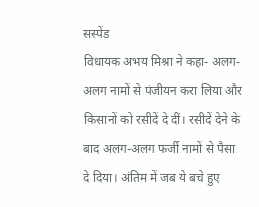सस्पेंड
विधायक अभय मिश्रा ने कहा- अलग-अलग नामों से पंजीयन करा लिया और किसानों को रसीदें दे दीं। रसीदें देने के बाद अलग-अलग फर्जी नामों से पैसा दे दिया। अंतिम में जब ये बचे हुए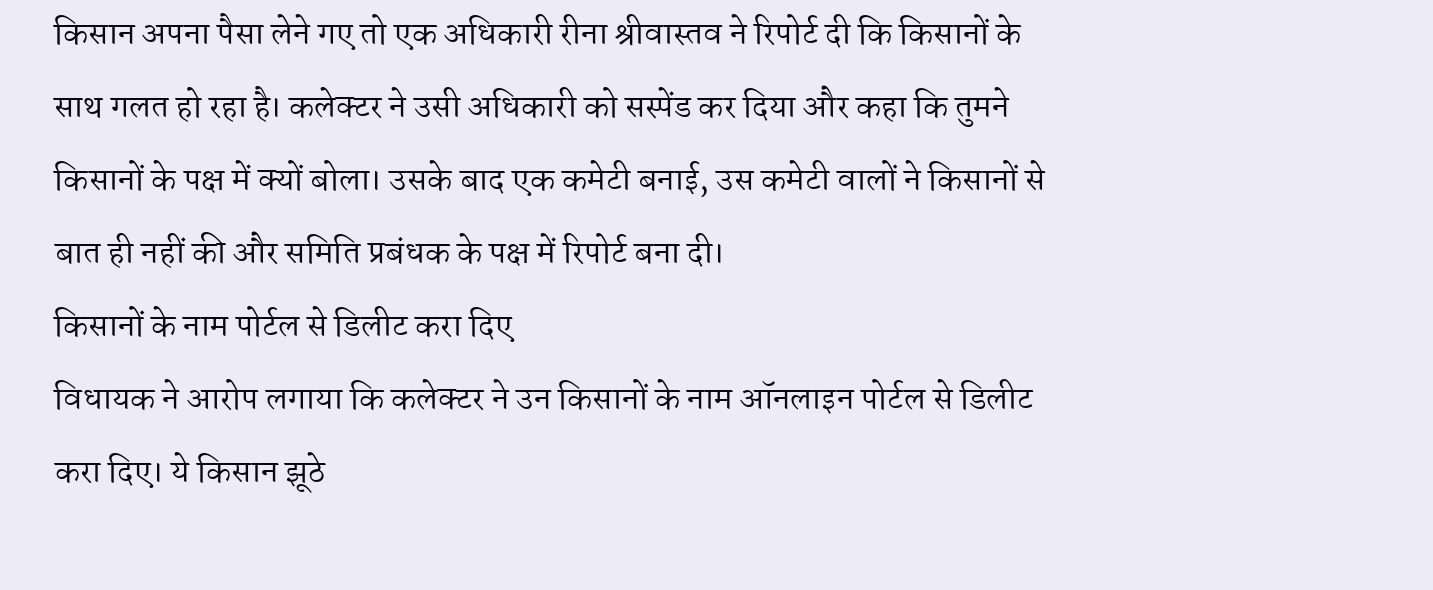किसान अपना पैसा लेने गए तो एक अधिकारी रीना श्रीवास्तव ने रिपोर्ट दी कि किसानों के साथ गलत हो रहा है। कलेक्टर ने उसी अधिकारी को सस्पेंड कर दिया और कहा कि तुमने किसानों के पक्ष में क्यों बोला। उसके बाद एक कमेटी बनाई, उस कमेटी वालों ने किसानों से बात ही नहीं की और समिति प्रबंधक के पक्ष में रिपोर्ट बना दी।
किसानों के नाम पोर्टल से डिलीट करा दिए
विधायक ने आरोप लगाया कि कलेक्टर ने उन किसानों के नाम ऑनलाइन पोर्टल से डिलीट करा दिए। ये किसान झूठे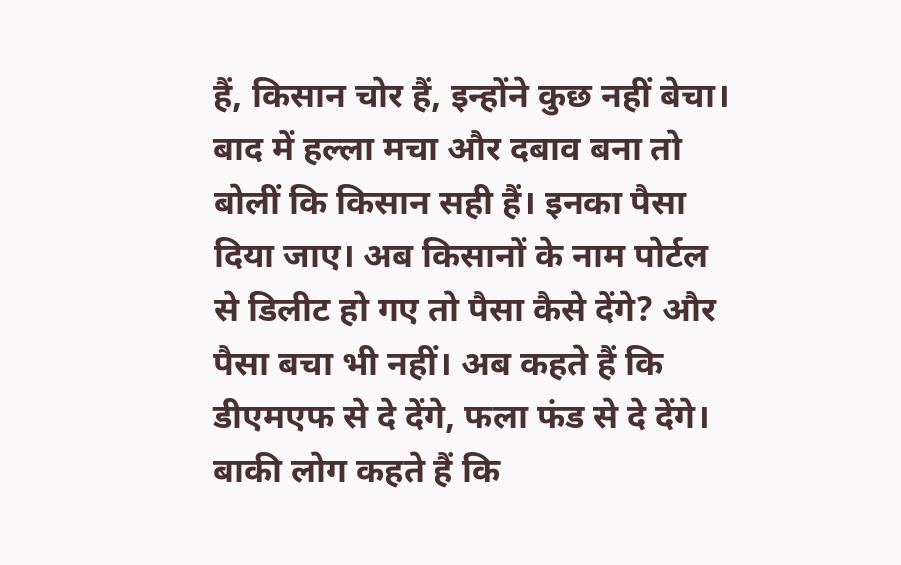हैं, किसान चोर हैं, इन्होंने कुछ नहीं बेचा। बाद में हल्ला मचा और दबाव बना तो बोलीं कि किसान सही हैं। इनका पैसा दिया जाए। अब किसानों के नाम पोर्टल से डिलीट हो गए तो पैसा कैसे देंगे? और पैसा बचा भी नहीं। अब कहते हैं कि डीएमएफ से दे देंगे, फला फंड से दे देंगे। बाकी लोग कहते हैं कि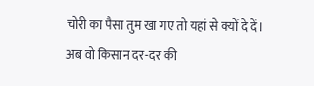चोरी का पैसा तुम खा गए तो यहां से क्यों दे दें। अब वो किसान दर-दर की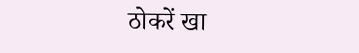ठोकरें खा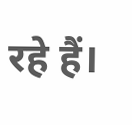रहे हैं।